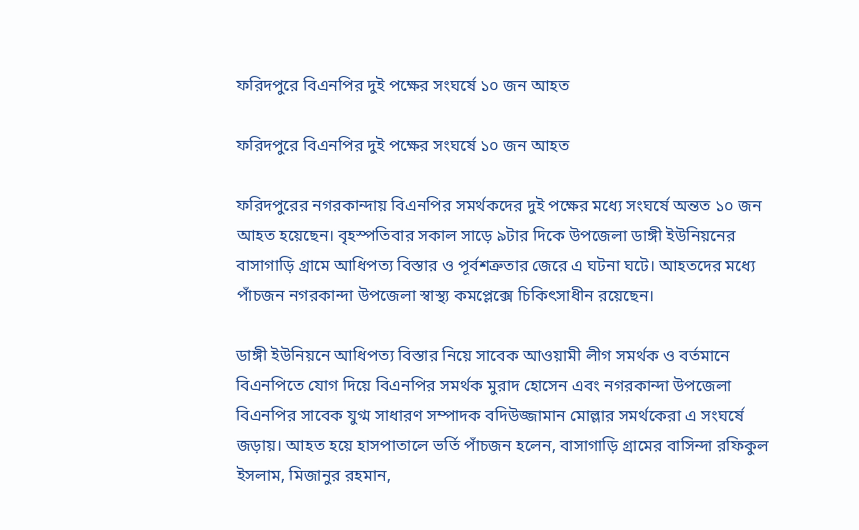ফরিদপুরে বিএনপির দুই পক্ষের সংঘর্ষে ১০ জন আহত

ফরিদপুরে বিএনপির দুই পক্ষের সংঘর্ষে ১০ জন আহত

ফরিদপুরের নগরকান্দায় বিএনপির সমর্থকদের দুই পক্ষের মধ্যে সংঘর্ষে অন্তত ১০ জন আহত হয়েছেন। বৃহস্পতিবার সকাল সাড়ে ৯টার দিকে উপজেলা ডাঙ্গী ইউনিয়নের বাসাগাড়ি গ্রামে আধিপত্য বিস্তার ও পূর্বশত্রুতার জেরে এ ঘটনা ঘটে। আহতদের মধ্যে পাঁচজন নগরকান্দা উপজেলা স্বাস্থ্য কমপ্লেক্সে চিকিৎসাধীন রয়েছেন।

ডাঙ্গী ইউনিয়নে আধিপত্য বিস্তার নিয়ে সাবেক আওয়ামী লীগ সমর্থক ও বর্তমানে বিএনপিতে যোগ দিয়ে বিএনপির সমর্থক মুরাদ হোসেন এবং নগরকান্দা উপজেলা বিএনপির সাবেক যুগ্ম সাধারণ সম্পাদক বদিউজ্জামান মোল্লার সমর্থকেরা এ সংঘর্ষে জড়ায়। আহত হয়ে হাসপাতালে ভর্তি পাঁচজন হলেন, বাসাগাড়ি গ্রামের বাসিন্দা রফিকুল ইসলাম, মিজানুর রহমান,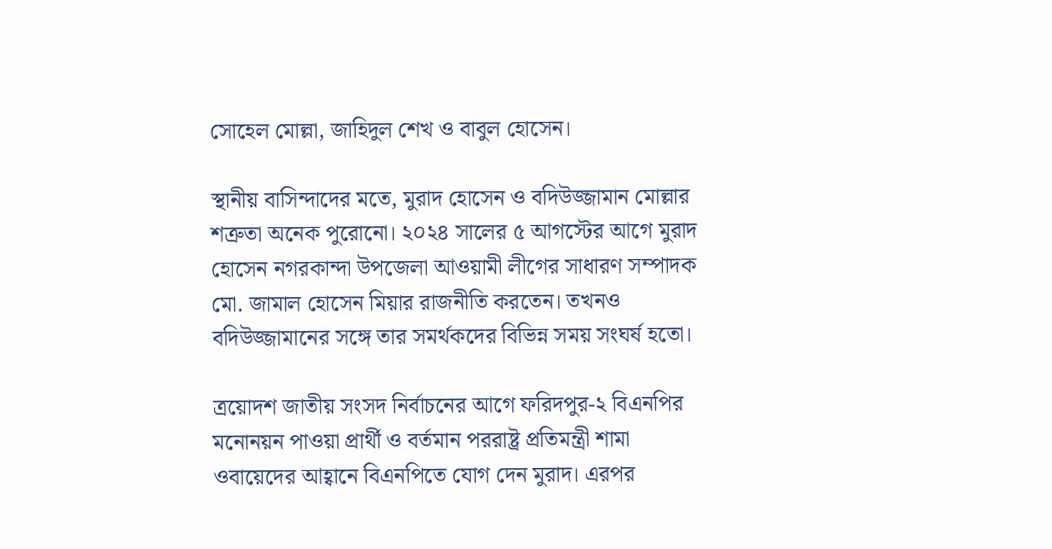সোহেল মোল্লা, জাহিদুল শেখ ও বাবুল হোসেন।

স্থানীয় বাসিন্দাদের মতে, মুরাদ হোসেন ও বদিউজ্জামান মোল্লার শত্রুতা অনেক পুরোনো। ২০২৪ সালের ৫ আগস্টের আগে মুরাদ হোসেন নগরকান্দা উপজেলা আওয়ামী লীগের সাধারণ সম্পাদক মো. জামাল হোসেন মিয়ার রাজনীতি করতেন। তখনও বদিউজ্জামানের সঙ্গে তার সমর্থকদের বিভিন্ন সময় সংঘর্ষ হতো।

ত্রয়োদশ জাতীয় সংসদ নির্বাচনের আগে ফরিদপুর-২ বিএনপির মনোনয়ন পাওয়া প্রার্থী ও বর্তমান পররাষ্ট্র প্রতিমন্ত্রী শামা ওবায়েদের আহ্বানে বিএনপিতে যোগ দেন মুরাদ। এরপর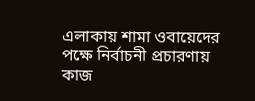এলাকায় শামা ওবায়েদের পক্ষে নির্বাচনী প্রচারণায় কাজ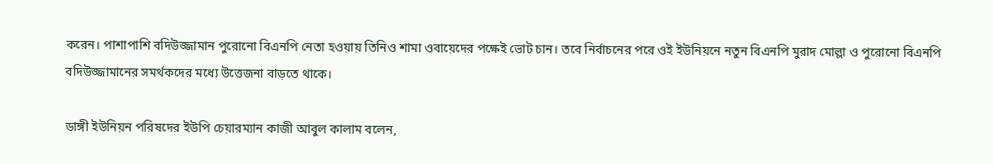করেন। পাশাপাশি বদিউজ্জামান পুরোনো বিএনপি নেতা হওয়ায় তিনিও শামা ওবায়েদের পক্ষেই ভোট চান। তবে নির্বাচনের পরে ওই ইউনিয়নে নতুন বিএনপি মুরাদ মোল্লা ও পুরোনো বিএনপি বদিউজ্জামানের সমর্থকদের মধ্যে উত্তেজনা বাড়তে থাকে।

ডাঙ্গী ইউনিয়ন পরিষদের ইউপি চেয়ারম্যান কাজী আবুল কালাম বলেন,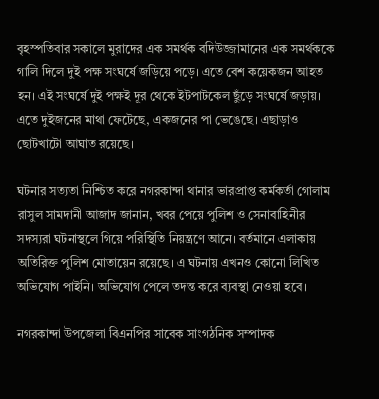বৃহস্পতিবার সকালে মুরাদের এক সমর্থক বদিউজ্জামানের এক সমর্থককে গালি দিলে দুই পক্ষ সংঘর্ষে জড়িয়ে পড়ে। এতে বেশ কয়েকজন আহত হন। এই সংঘর্ষে দুই পক্ষই দূর থেকে ইটপাটকেল ছুঁড়ে সংঘর্ষে জড়ায়। এতে দুইজনের মাথা ফেটেছে, একজনের পা ভেঙেছে। এছাড়াও ছোটখাটো আঘাত রয়েছে।

ঘটনার সত্যতা নিশ্চিত করে নগরকান্দা থানার ভারপ্রাপ্ত কর্মকর্তা গোলাম রাসুল সামদানী আজাদ জানান, খবর পেয়ে পুলিশ ও সেনাবাহিনীর সদস্যরা ঘটনাস্থলে গিয়ে পরিস্থিতি নিয়ন্ত্রণে আনে। বর্তমানে এলাকায় অতিরিক্ত পুলিশ মোতায়েন রয়েছে। এ ঘটনায় এখনও কোনো লিখিত অভিযোগ পাইনি। অভিযোগ পেলে তদন্ত করে ব্যবস্থা নেওয়া হবে।

নগরকান্দা উপজেলা বিএনপির সাবেক সাংগঠনিক সম্পাদক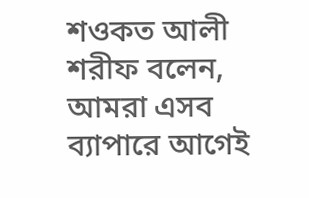শওকত আলী শরীফ বলেন, আমরা এসব ব্যাপারে আগেই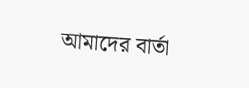আমাদের বার্তা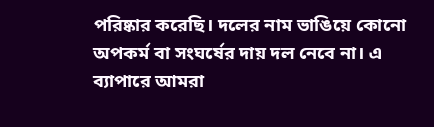পরিষ্কার করেছি। দলের নাম ভাঙিয়ে কোনো অপকর্ম বা সংঘর্ষের দায় দল নেবে না। এ ব্যাপারে আমরা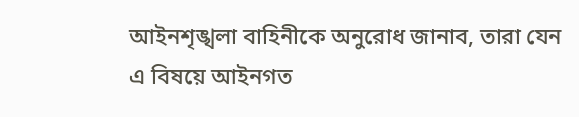আইনশৃঙ্খলা বাহিনীকে অনুরোধ জানাব, তারা যেন এ বিষয়ে আইনগত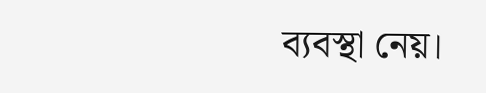ব্যবস্থা নেয়।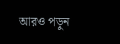আরও পড়ুন